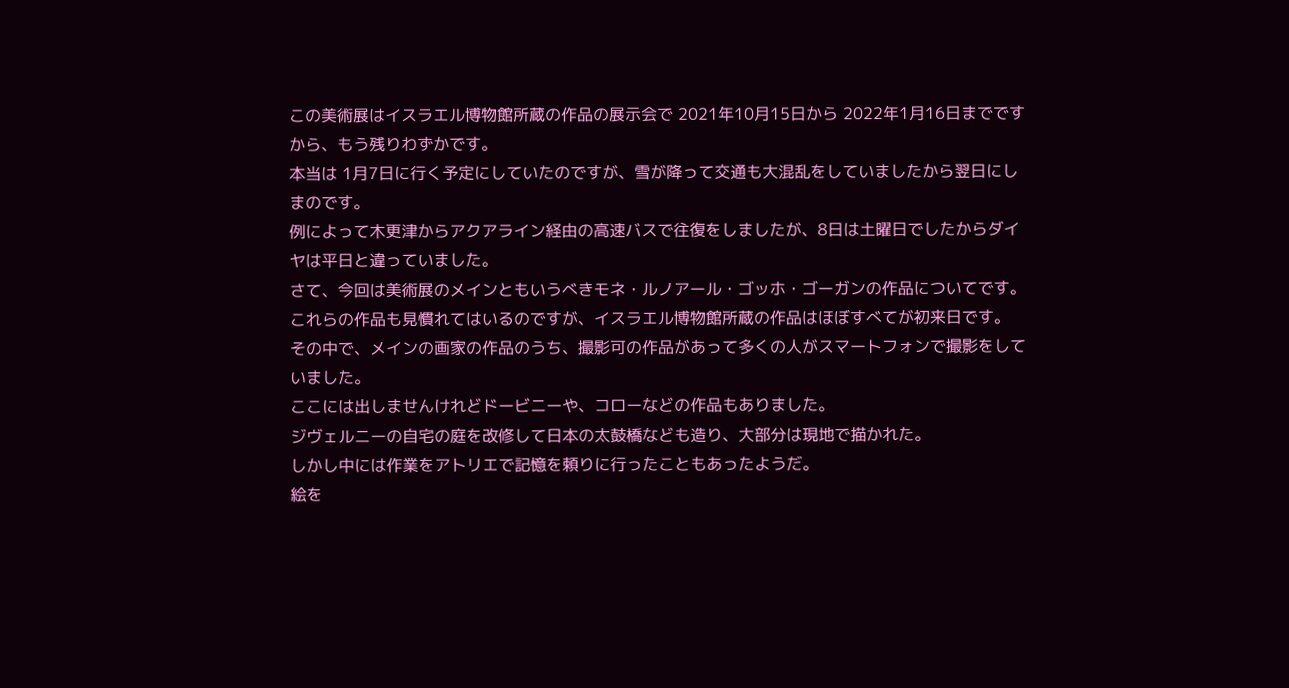この美術展はイスラエル博物館所蔵の作品の展示会で 2021年10月15日から 2022年1月16日までですから、もう残りわずかです。
本当は 1月7日に行く予定にしていたのですが、雪が降って交通も大混乱をしていましたから翌日にしまのです。
例によって木更津からアクアライン経由の高速バスで往復をしましたが、8日は土曜日でしたからダイヤは平日と違っていました。
さて、今回は美術展のメインともいうべきモネ・ルノアール・ゴッホ・ゴーガンの作品についてです。
これらの作品も見慣れてはいるのですが、イスラエル博物館所蔵の作品はほぼすべてが初来日です。
その中で、メインの画家の作品のうち、撮影可の作品があって多くの人がスマートフォンで撮影をしていました。
ここには出しませんけれどドービニーや、コローなどの作品もありました。
ジヴェルニーの自宅の庭を改修して日本の太鼓橋なども造り、大部分は現地で描かれた。
しかし中には作業をアトリエで記憶を頼りに行ったこともあったようだ。
絵を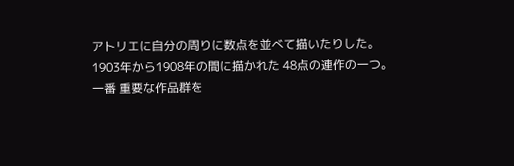アトリエに自分の周りに数点を並べて描いたりした。
1903年から1908年の間に描かれた 48点の連作の一つ。
一番 重要な作品群を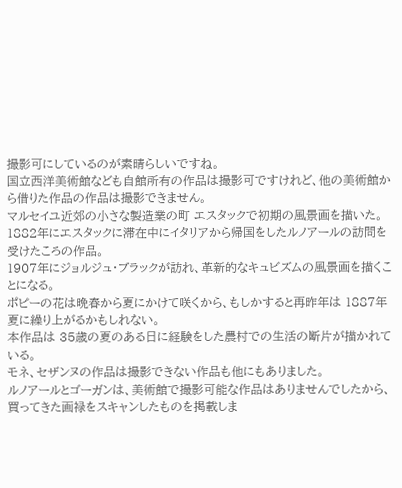撮影可にしているのが素晴らしいですね。
国立西洋美術館なども自館所有の作品は撮影可ですけれど、他の美術館から借りた作品の作品は撮影できません。
マルセイユ近郊の小さな製造業の町 エスタックで初期の風景画を描いた。
1882年にエスタックに滞在中にイタリアから帰国をしたルノアールの訪問を受けたころの作品。
1907年にジョルジュ・ブラックが訪れ、革新的なキュビズムの風景画を描くことになる。
ポピーの花は晩春から夏にかけて咲くから、もしかすると再昨年は 1887年夏に繰り上がるかもしれない。
本作品は 35歳の夏のある日に経験をした農村での生活の断片が描かれている。
モネ、セザンヌの作品は撮影できない作品も他にもありました。
ルノアールとゴーガンは、美術館で撮影可能な作品はありませんでしたから、買ってきた画禄をスキャンしたものを掲載しま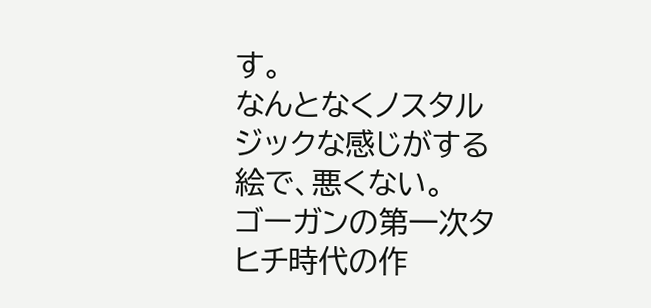す。
なんとなくノスタルジックな感じがする絵で、悪くない。
ゴーガンの第一次タヒチ時代の作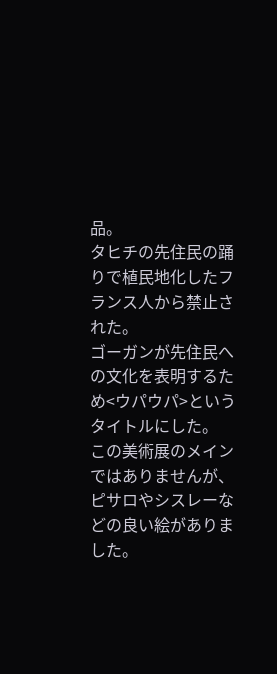品。
タヒチの先住民の踊りで植民地化したフランス人から禁止された。
ゴーガンが先住民への文化を表明するため<ウパウパ>というタイトルにした。
この美術展のメインではありませんが、ピサロやシスレーなどの良い絵がありました。